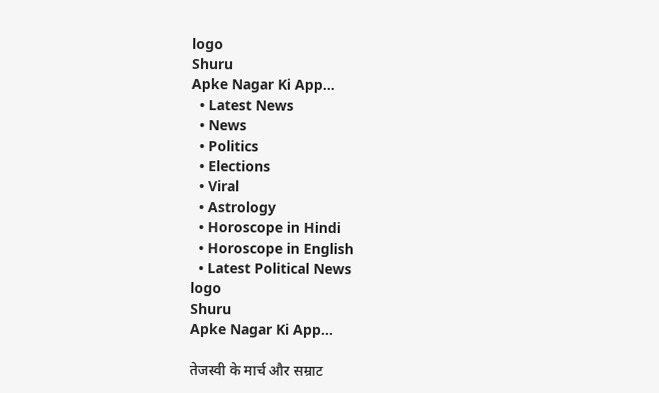logo
Shuru
Apke Nagar Ki App…
  • Latest News
  • News
  • Politics
  • Elections
  • Viral
  • Astrology
  • Horoscope in Hindi
  • Horoscope in English
  • Latest Political News
logo
Shuru
Apke Nagar Ki App…

तेजस्वी के मार्च और सम्राट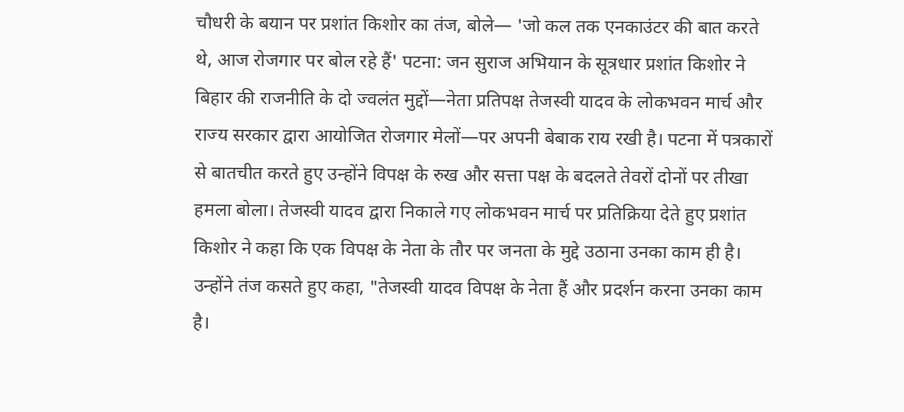चौधरी के बयान पर प्रशांत किशोर का तंज, बोले— 'जो कल तक एनकाउंटर की बात करते थे, आज रोजगार पर बोल रहे हैं' पटना: जन सुराज अभियान के सूत्रधार प्रशांत किशोर ने बिहार की राजनीति के दो ज्वलंत मुद्दों—नेता प्रतिपक्ष तेजस्वी यादव के लोकभवन मार्च और राज्य सरकार द्वारा आयोजित रोजगार मेलों—पर अपनी बेबाक राय रखी है। पटना में पत्रकारों से बातचीत करते हुए उन्होंने विपक्ष के रुख और सत्ता पक्ष के बदलते तेवरों दोनों पर तीखा हमला बोला। तेजस्वी यादव द्वारा निकाले गए लोकभवन मार्च पर प्रतिक्रिया देते हुए प्रशांत किशोर ने कहा कि एक विपक्ष के नेता के तौर पर जनता के मुद्दे उठाना उनका काम ही है। उन्होंने तंज कसते हुए कहा, "तेजस्वी यादव विपक्ष के नेता हैं और प्रदर्शन करना उनका काम है।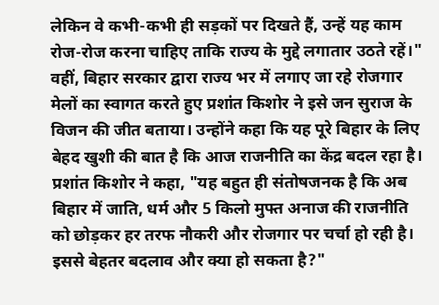लेकिन वे कभी-कभी ही सड़कों पर दिखते हैं, उन्हें यह काम रोज-रोज करना चाहिए ताकि राज्य के मुद्दे लगातार उठते रहें।" वहीं, बिहार सरकार द्वारा राज्य भर में लगाए जा रहे रोजगार मेलों का स्वागत करते हुए प्रशांत किशोर ने इसे जन सुराज के विजन की जीत बताया। उन्होंने कहा कि यह पूरे बिहार के लिए बेहद खुशी की बात है कि आज राजनीति का केंद्र बदल रहा है। प्रशांत किशोर ने कहा, "यह बहुत ही संतोषजनक है कि अब बिहार में जाति, धर्म और 5 किलो मुफ्त अनाज की राजनीति को छोड़कर हर तरफ नौकरी और रोजगार पर चर्चा हो रही है। इससे बेहतर बदलाव और क्या हो सकता है?"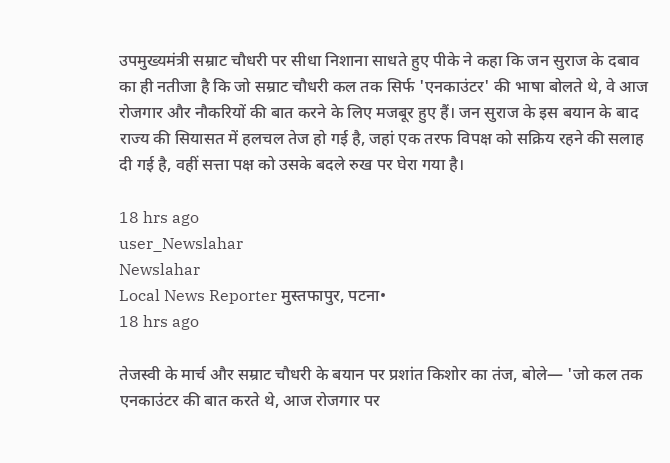उपमुख्यमंत्री सम्राट चौधरी पर सीधा निशाना साधते हुए पीके ने कहा कि जन सुराज के दबाव का ही नतीजा है कि जो सम्राट चौधरी कल तक सिर्फ 'एनकाउंटर' की भाषा बोलते थे, वे आज रोजगार और नौकरियों की बात करने के लिए मजबूर हुए हैं। जन सुराज के इस बयान के बाद राज्य की सियासत में हलचल तेज हो गई है, जहां एक तरफ विपक्ष को सक्रिय रहने की सलाह दी गई है, वहीं सत्ता पक्ष को उसके बदले रुख पर घेरा गया है।

18 hrs ago
user_Newslahar
Newslahar
Local News Reporter मुस्तफापुर, पटना•
18 hrs ago

तेजस्वी के मार्च और सम्राट चौधरी के बयान पर प्रशांत किशोर का तंज, बोले— 'जो कल तक एनकाउंटर की बात करते थे, आज रोजगार पर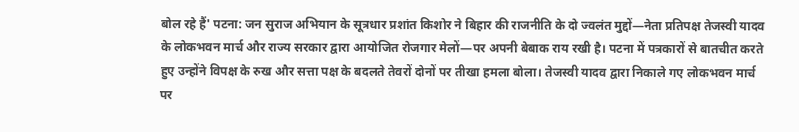बोल रहे हैं' पटना: जन सुराज अभियान के सूत्रधार प्रशांत किशोर ने बिहार की राजनीति के दो ज्वलंत मुद्दों—नेता प्रतिपक्ष तेजस्वी यादव के लोकभवन मार्च और राज्य सरकार द्वारा आयोजित रोजगार मेलों—पर अपनी बेबाक राय रखी है। पटना में पत्रकारों से बातचीत करते हुए उन्होंने विपक्ष के रुख और सत्ता पक्ष के बदलते तेवरों दोनों पर तीखा हमला बोला। तेजस्वी यादव द्वारा निकाले गए लोकभवन मार्च पर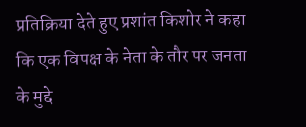प्रतिक्रिया देते हुए प्रशांत किशोर ने कहा कि एक विपक्ष के नेता के तौर पर जनता के मुद्दे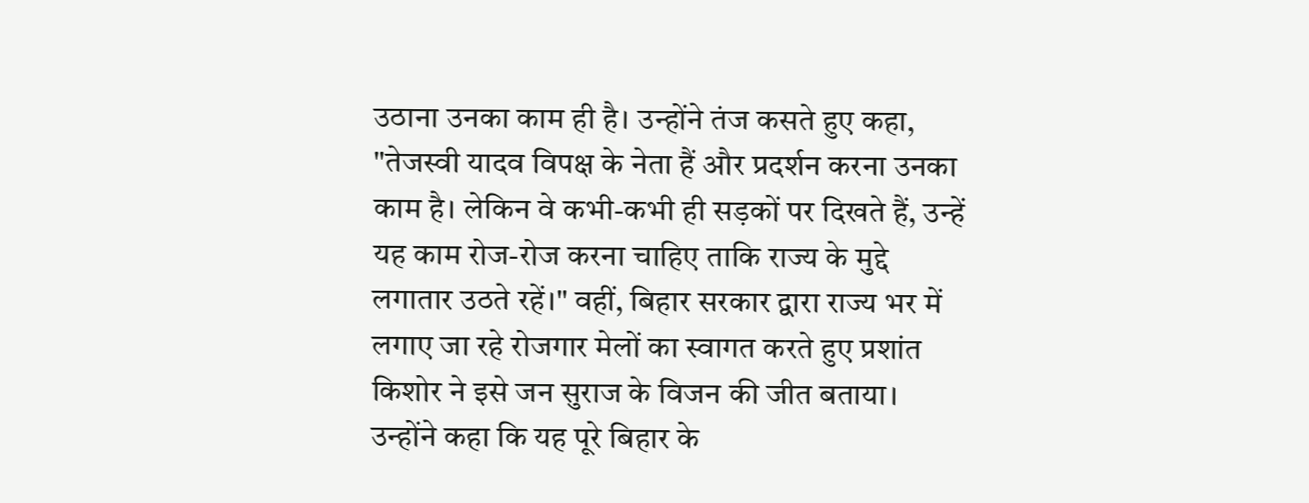उठाना उनका काम ही है। उन्होंने तंज कसते हुए कहा, "तेजस्वी यादव विपक्ष के नेता हैं और प्रदर्शन करना उनका काम है। लेकिन वे कभी-कभी ही सड़कों पर दिखते हैं, उन्हें यह काम रोज-रोज करना चाहिए ताकि राज्य के मुद्दे लगातार उठते रहें।" वहीं, बिहार सरकार द्वारा राज्य भर में लगाए जा रहे रोजगार मेलों का स्वागत करते हुए प्रशांत किशोर ने इसे जन सुराज के विजन की जीत बताया। उन्होंने कहा कि यह पूरे बिहार के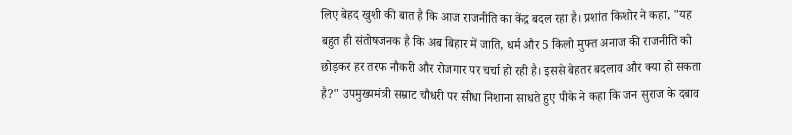लिए बेहद खुशी की बात है कि आज राजनीति का केंद्र बदल रहा है। प्रशांत किशोर ने कहा, "यह बहुत ही संतोषजनक है कि अब बिहार में जाति, धर्म और 5 किलो मुफ्त अनाज की राजनीति को छोड़कर हर तरफ नौकरी और रोजगार पर चर्चा हो रही है। इससे बेहतर बदलाव और क्या हो सकता है?" उपमुख्यमंत्री सम्राट चौधरी पर सीधा निशाना साधते हुए पीके ने कहा कि जन सुराज के दबाव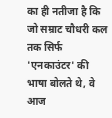का ही नतीजा है कि जो सम्राट चौधरी कल तक सिर्फ 'एनकाउंटर' की भाषा बोलते थे, वे आज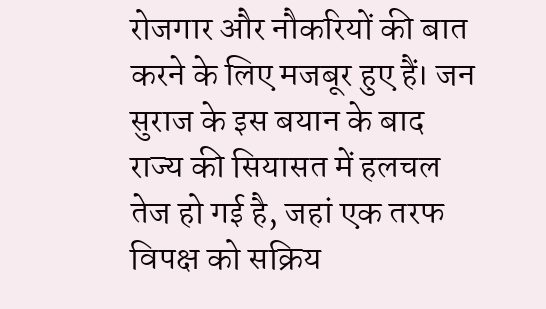रोजगार और नौकरियों की बात करने के लिए मजबूर हुए हैं। जन सुराज के इस बयान के बाद राज्य की सियासत में हलचल तेज हो गई है, जहां एक तरफ विपक्ष को सक्रिय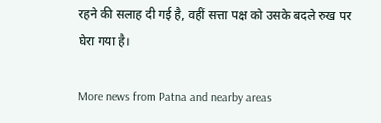रहने की सलाह दी गई है, वहीं सत्ता पक्ष को उसके बदले रुख पर घेरा गया है।

More news from Patna and nearby areas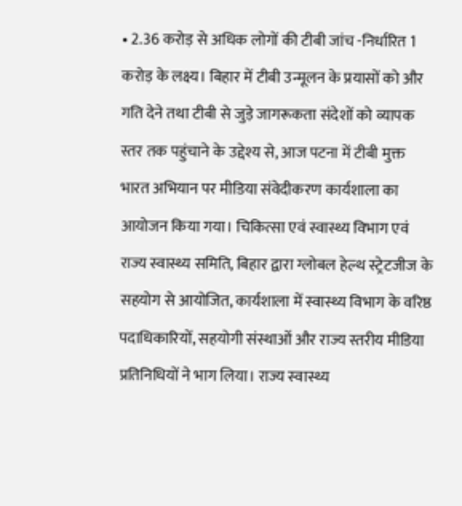• 2.36 करोड़ से अधिक लोगों की टीबी जांच -निर्धारित 1 करोड़ के लक्ष्य। बिहार में टीबी उन्मूलन के प्रयासों को और गति देने तथा टीबी से जुड़े जागरूकता संदेशों को व्यापक स्तर तक पहुंचाने के उद्देश्य से, आज पटना में टीबी मुक्त भारत अभियान पर मीडिया संवेदीकरण कार्यशाला का आयोजन किया गया। चिकित्सा एवं स्वास्थ्य विभाग एवं राज्य स्वास्थ्य समिति, बिहार द्वारा ग्लोबल हेल्थ स्ट्रेटजीज के सहयोग से आयोजित, कार्यशाला में स्वास्थ्य विभाग के वरिष्ठ पदाधिकारियों, सहयोगी संस्थाओं और राज्य स्तरीय मीडिया प्रतिनिधियों ने भाग लिया। राज्य स्वास्थ्य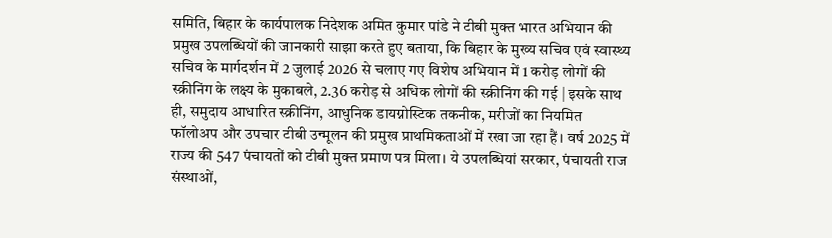समिति, बिहार के कार्यपालक निदेशक अमित कुमार पांडे ने टीबी मुक्त भारत अभियान की प्रमुख उपलब्धियों की जानकारी साझा करते हुए बताया, कि बिहार के मुख्य सचिव एवं स्वास्थ्य सचिव के मार्गदर्शन में 2 जुलाई 2026 से चलाए गए विशेष अभियान में 1 करोड़ लोगों की स्क्रीनिंग के लक्ष्य के मुकाबले, 2.36 करोड़ से अधिक लोगों की स्क्रीनिंग की गई | इसके साथ ही, समुदाय आधारित स्क्रीनिंग, आधुनिक डायग्नोस्टिक तकनीक, मरीजों का नियमित फॉलोअप और उपचार टीबी उन्मूलन की प्रमुख प्राथमिकताओं में रखा जा रहा हैं। वर्ष 2025 में राज्य की 547 पंचायतों को टीबी मुक्त प्रमाण पत्र मिला। ये उपलब्धियां सरकार, पंचायती राज संस्थाओं,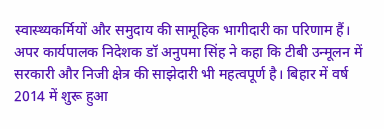स्वास्थ्यकर्मियों और समुदाय की सामूहिक भागीदारी का परिणाम हैं। अपर कार्यपालक निदेशक डॉ अनुपमा सिंह ने कहा कि टीबी उन्मूलन में सरकारी और निजी क्षेत्र की साझेदारी भी महत्वपूर्ण है। बिहार में वर्ष 2014 में शुरू हुआ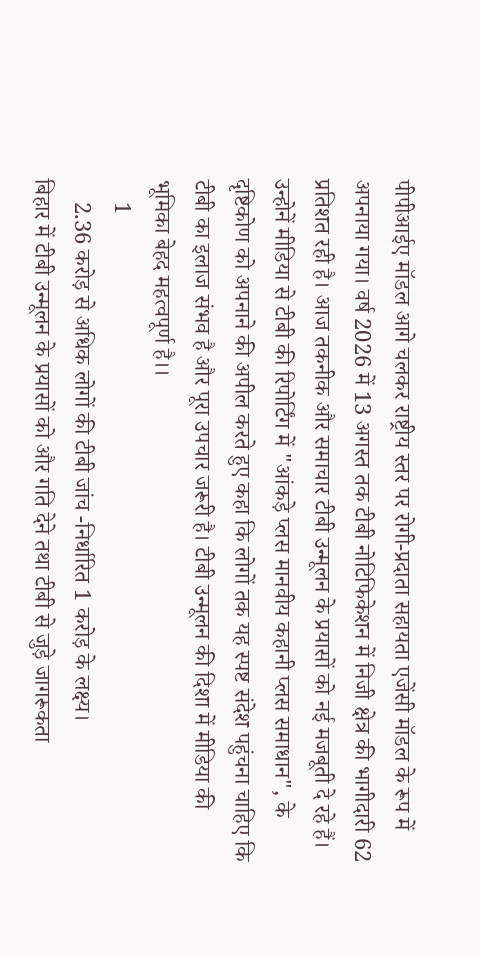पीपीआईए मॉडल आगे चलकर राष्ट्रीय स्तर पर रोगी-प्रदाता सहायता एजेंसी मॉडल के रूप में अपनाया गया। वर्ष 2026 में 13 अगस्त तक टीबी नोटिफिकेशन में निजी क्षेत्र की भागीदारी 62 प्रतिशत रही है। आज तकनीक और समाचार टीबी उन्मूलन के प्रयासों को नई मजबूती दे रहे हैं। उन्होनें मीडिया से टीबी की रिपोर्टिंग में "आंकड़े प्लस मानवीय कहानी प्लस समाधान", के दृष्टिकोण को अपनाने की अपील करते हुए कहा कि लोगों तक यह स्पष्ट संदेश पहुंचना चाहिए कि टीबी का इलाज संभव है और पूरा उपचार जरूरी है। टीबी उन्मूलन की दिशा में मीडिया की भूमिका बेहद महत्वपूर्ण है।।
    1
    2.36 करोड़ से अधिक लोगों की टीबी जांच -निर्धारित 1 करोड़ के लक्ष्य।
बिहार में टीबी उन्मूलन के प्रयासों को और गति देने तथा टीबी से जुड़े जागरूकता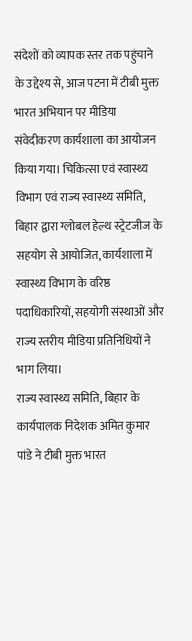संदेशों को व्यापक स्तर तक पहुंचाने के उद्देश्य से, आज पटना में टीबी मुक्त भारत अभियान पर मीडिया संवेदीकरण कार्यशाला का आयोजन किया गया। चिकित्सा एवं स्वास्थ्य विभाग एवं राज्य स्वास्थ्य समिति, बिहार द्वारा ग्लोबल हेल्थ स्ट्रेटजीज के सहयोग से आयोजित, कार्यशाला में स्वास्थ्य विभाग के वरिष्ठ पदाधिकारियों, सहयोगी संस्थाओं और राज्य स्तरीय मीडिया प्रतिनिधियों ने भाग लिया।
राज्य स्वास्थ्य समिति, बिहार के कार्यपालक निदेशक अमित कुमार पांडे ने टीबी मुक्त भारत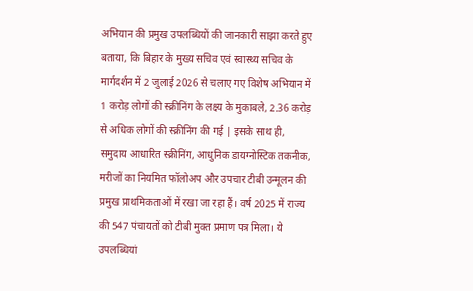अभियान की प्रमुख उपलब्धियों की जानकारी साझा करते हुए बताया, कि बिहार के मुख्य सचिव एवं स्वास्थ्य सचिव के मार्गदर्शन में 2 जुलाई 2026 से चलाए गए विशेष अभियान में 1 करोड़ लोगों की स्क्रीनिंग के लक्ष्य के मुकाबले, 2.36 करोड़ से अधिक लोगों की स्क्रीनिंग की गई | इसके साथ ही, समुदाय आधारित स्क्रीनिंग, आधुनिक डायग्नोस्टिक तकनीक, मरीजों का नियमित फॉलोअप और उपचार टीबी उन्मूलन की प्रमुख प्राथमिकताओं में रखा जा रहा हैं। वर्ष 2025 में राज्य की 547 पंचायतों को टीबी मुक्त प्रमाण पत्र मिला। ये उपलब्धियां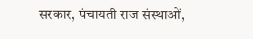सरकार, पंचायती राज संस्थाओं,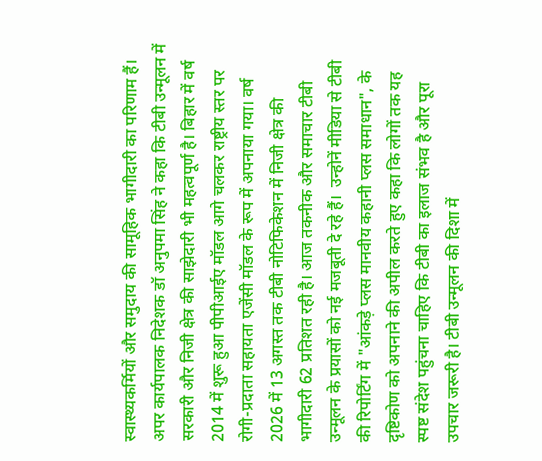स्वास्थ्यकर्मियों और समुदाय की सामूहिक भागीदारी का परिणाम हैं।  अपर कार्यपालक निदेशक डॉ अनुपमा सिंह ने कहा कि टीबी उन्मूलन में सरकारी और निजी क्षेत्र की साझेदारी भी महत्वपूर्ण है। बिहार में वर्ष 2014 में शुरू हुआ पीपीआईए मॉडल आगे चलकर राष्ट्रीय स्तर पर रोगी-प्रदाता सहायता एजेंसी मॉडल के रूप में अपनाया गया। वर्ष 2026 में 13 अगस्त तक टीबी नोटिफिकेशन में निजी क्षेत्र की भागीदारी 62 प्रतिशत रही है। आज तकनीक और समाचार टीबी उन्मूलन के प्रयासों को नई मजबूती दे रहे हैं।  उन्होनें मीडिया से टीबी की रिपोर्टिंग में "आंकड़े प्लस मानवीय कहानी प्लस समाधान", के दृष्टिकोण को अपनाने की अपील करते हुए कहा कि लोगों तक यह स्पष्ट संदेश पहुंचना चाहिए कि टीबी का इलाज संभव है और पूरा उपचार जरूरी है। टीबी उन्मूलन की दिशा में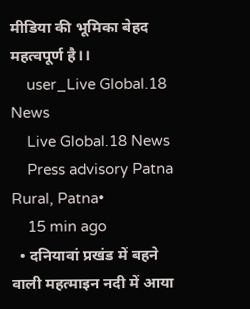मीडिया की भूमिका बेहद महत्वपूर्ण है।।
    user_Live Global.18 News
    Live Global.18 News
    Press advisory Patna Rural, Patna•
    15 min ago
  • दनियावां प्रखंड में बहने वाली महत्माइन नदी में आया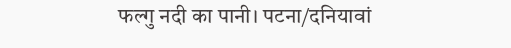फल्गु नदी का पानी। पटना/दनियावां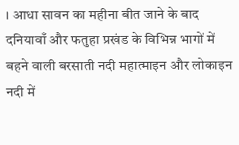। आधा सावन का महीना बीत जाने के बाद दनियावाँ और फतुहा प्रखंड के विभिन्न भागों में बहने वाली बरसाती नदी महात्माइन और लोकाइन नदी में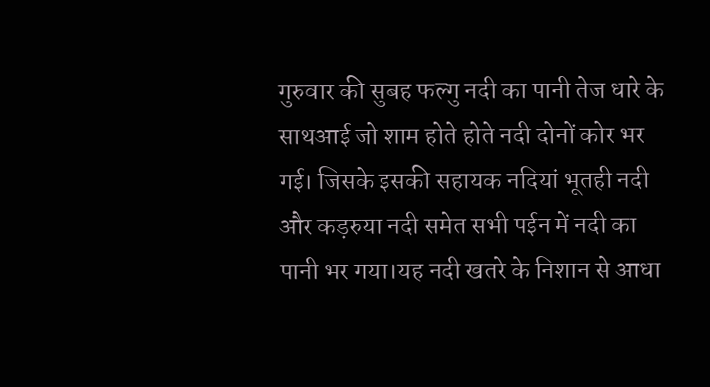गुरुवार की सुबह फल्गु नदी का पानी तेज धारे के साथआई जो शाम होते होते नदी दोनों कोर भर गई। जिसके इसकी सहायक नदियां भूतही नदी और कड़रुया नदी समेत सभी पईन में नदी का पानी भर गया।यह नदी खतरे के निशान से आधा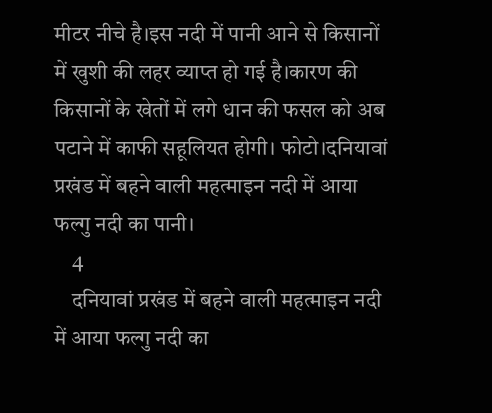मीटर नीचे है।इस नदी में पानी आने से किसानों में खुशी की लहर व्याप्त हो गई है।कारण की किसानों के खेतों में लगे धान की फसल को अब पटाने में काफी सहूलियत होगी। फोटो।दनियावां प्रखंड में बहने वाली महत्माइन नदी में आया फल्गु नदी का पानी।
    4
    दनियावां प्रखंड में बहने वाली महत्माइन नदी में आया फल्गु नदी का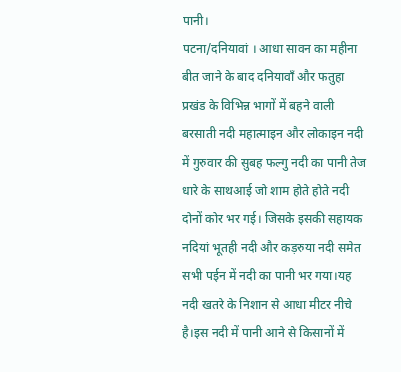पानी।
पटना/दनियावां । आधा सावन का महीना बीत जाने के बाद दनियावाँ और फतुहा प्रखंड के विभिन्न भागों में बहने वाली बरसाती नदी महात्माइन और लोकाइन नदी में गुरुवार की सुबह फल्गु नदी का पानी तेज धारे के साथआई जो शाम होते होते नदी दोनों कोर भर गई। जिसके इसकी सहायक नदियां भूतही नदी और कड़रुया नदी समेत सभी पईन में नदी का पानी भर गया।यह नदी खतरे के निशान से आधा मीटर नीचे है।इस नदी में पानी आने से किसानों में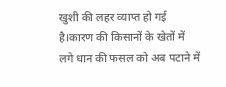खुशी की लहर व्याप्त हो गई है।कारण की किसानों के खेतों में लगे धान की फसल को अब पटाने में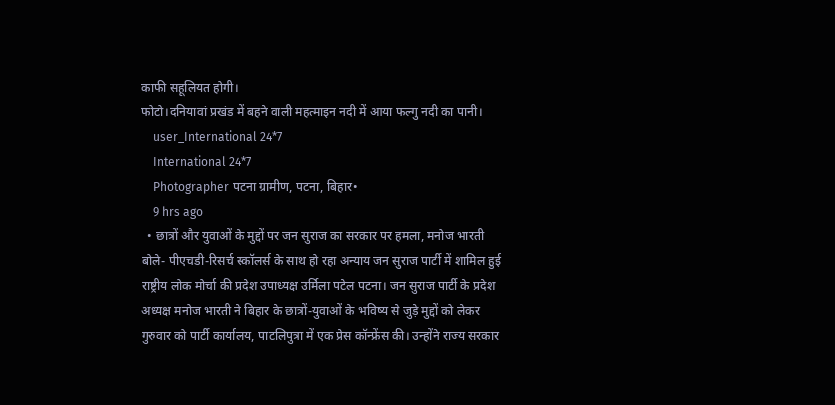काफी सहूलियत होगी।
फोटो।दनियावां प्रखंड में बहने वाली महत्माइन नदी में आया फल्गु नदी का पानी।
    user_International 24*7
    International 24*7
    Photographer पटना ग्रामीण, पटना, बिहार•
    9 hrs ago
  • छात्रों और युवाओं के मुद्दों पर जन सुराज का सरकार पर हमला, मनोज भारती बोले- पीएचडी-रिसर्च स्कॉलर्स के साथ हो रहा अन्याय जन सुराज पार्टी में शामिल हुई राष्ट्रीय लोक मोर्चा की प्रदेश उपाध्यक्ष उर्मिला पटेल पटना। जन सुराज पार्टी के प्रदेश अध्यक्ष मनोज भारती ने बिहार के छात्रों-युवाओं के भविष्य से जुड़े मुद्दों को लेकर गुरुवार को पार्टी कार्यालय, पाटलिपुत्रा में एक प्रेस कॉन्फ्रेंस की। उन्होंने राज्य सरकार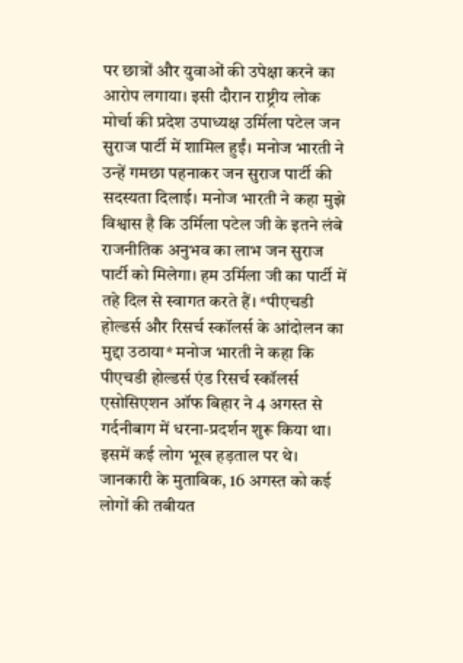पर छात्रों और युवाओं की उपेक्षा करने का आरोप लगाया। इसी दौरान राष्ट्रीय लोक मोर्चा की प्रदेश उपाध्यक्ष उर्मिला पटेल जन सुराज पार्टी में शामिल हुईं। मनोज भारती ने उन्हें गमछा पहनाकर जन सुराज पार्टी की सदस्यता दिलाई। मनोज भारती ने कहा मुझे विश्वास है कि उर्मिला पटेल जी के इतने लंबे राजनीतिक अनुभव का लाभ जन सुराज पार्टी को मिलेगा। हम उर्मिला जी का पार्टी में तहे दिल से स्वागत करते हैं। *पीएचडी होल्डर्स और रिसर्च स्कॉलर्स के आंदोलन का मुद्दा उठाया* मनोज भारती ने कहा कि पीएचडी होल्डर्स एंड रिसर्च स्कॉलर्स एसोसिएशन ऑफ बिहार ने 4 अगस्त से गर्दनीबाग में धरना-प्रदर्शन शुरू किया था। इसमें कई लोग भूख हड़ताल पर थे। जानकारी के मुताबिक, 16 अगस्त को कई लोगों की तबीयत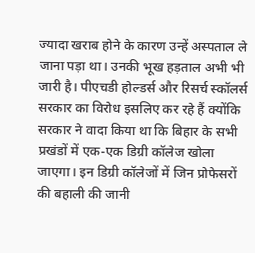ज्यादा खराब होने के कारण उन्हें अस्पताल ले जाना पड़ा था। उनकी भूख हड़ताल अभी भी जारी है। पीएचडी होल्डर्स और रिसर्च स्कॉलर्स सरकार का विरोध इसलिए कर रहे हैं क्योंकि सरकार ने वादा किया था कि बिहार के सभी प्रखंडों में एक-एक डिग्री कॉलेज खोला जाएगा। इन डिग्री कॉलेजों में जिन प्रोफेसरों की बहाली की जानी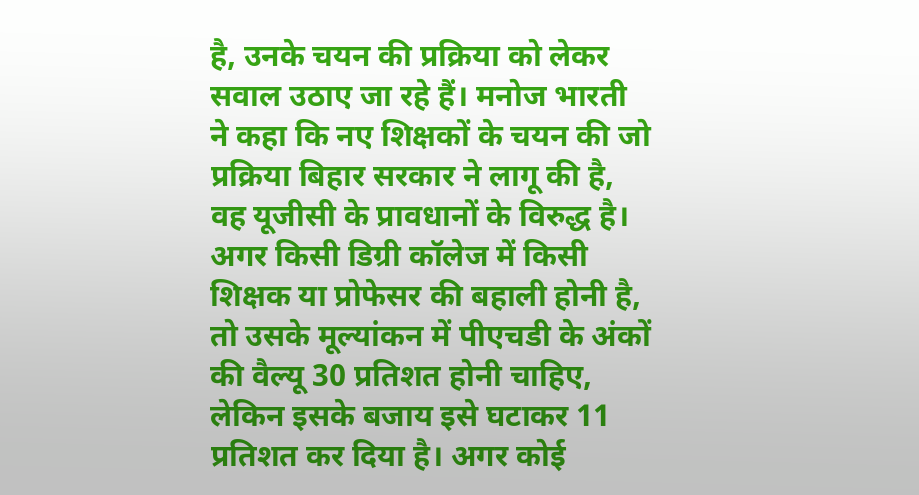है, उनके चयन की प्रक्रिया को लेकर सवाल उठाए जा रहे हैं। मनोज भारती ने कहा कि नए शिक्षकों के चयन की जो प्रक्रिया बिहार सरकार ने लागू की है, वह यूजीसी के प्रावधानों के विरुद्ध है। अगर किसी डिग्री कॉलेज में किसी शिक्षक या प्रोफेसर की बहाली होनी है, तो उसके मूल्यांकन में पीएचडी के अंकों की वैल्यू 30 प्रतिशत होनी चाहिए, लेकिन इसके बजाय इसे घटाकर 11 प्रतिशत कर दिया है। अगर कोई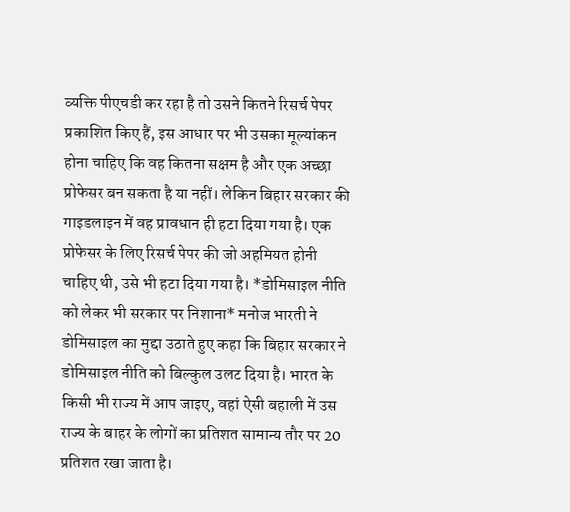व्यक्ति पीएचडी कर रहा है तो उसने कितने रिसर्च पेपर प्रकाशित किए हैं, इस आधार पर भी उसका मूल्यांकन होना चाहिए कि वह कितना सक्षम है और एक अच्छा प्रोफेसर बन सकता है या नहीं। लेकिन बिहार सरकार की गाइडलाइन में वह प्रावधान ही हटा दिया गया है। एक प्रोफेसर के लिए रिसर्च पेपर की जो अहमियत होनी चाहिए थी, उसे भी हटा दिया गया है। *डोमिसाइल नीति को लेकर भी सरकार पर निशाना* मनोज भारती ने डोमिसाइल का मुद्दा उठाते हुए कहा कि बिहार सरकार ने डोमिसाइल नीति को बिल्कुल उलट दिया है। भारत के किसी भी राज्य में आप जाइए, वहां ऐसी बहाली में उस राज्य के बाहर के लोगों का प्रतिशत सामान्य तौर पर 20 प्रतिशत रखा जाता है।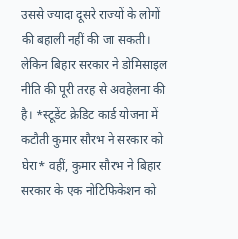उससे ज्यादा दूसरे राज्यों के लोगों की बहाली नहीं की जा सकती। लेकिन बिहार सरकार ने डोमिसाइल नीति की पूरी तरह से अवहेलना की है। *स्टूडेंट क्रेडिट कार्ड योजना में कटौती कुमार सौरभ ने सरकार को घेरा* वहीं, कुमार सौरभ ने बिहार सरकार के एक नोटिफिकेशन को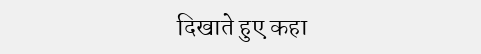दिखाते हुए कहा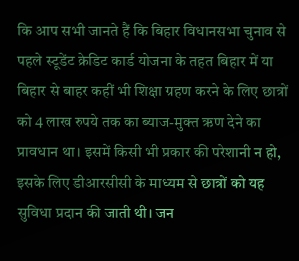कि आप सभी जानते हैं कि बिहार विधानसभा चुनाव से पहले स्टूडेंट क्रेडिट कार्ड योजना के तहत बिहार में या बिहार से बाहर कहीं भी शिक्षा ग्रहण करने के लिए छात्रों को 4 लाख रुपये तक का ब्याज-मुक्त ऋण देने का प्रावधान था। इसमें किसी भी प्रकार की परेशानी न हो, इसके लिए डीआरसीसी के माध्यम से छात्रों को यह सुविधा प्रदान की जाती थी। जन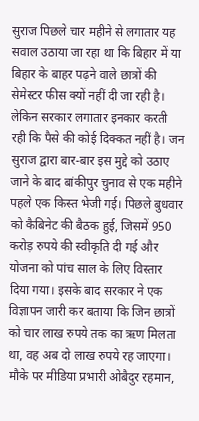सुराज पिछले चार महीने से लगातार यह सवाल उठाया जा रहा था कि बिहार में या बिहार के बाहर पढ़ने वाले छात्रों की सेमेस्टर फीस क्यों नहीं दी जा रही है। लेकिन सरकार लगातार इनकार करती रही कि पैसे की कोई दिक्कत नहीं है। जन सुराज द्वारा बार-बार इस मुद्दे को उठाए जाने के बाद बांकीपुर चुनाव से एक महीने पहले एक किस्त भेजी गई। पिछले बुधवार को कैबिनेट की बैठक हुई, जिसमें 950 करोड़ रुपये की स्वीकृति दी गई और योजना को पांच साल के लिए विस्तार दिया गया। इसके बाद सरकार ने एक विज्ञापन जारी कर बताया कि जिन छात्रों को चार लाख रुपये तक का ऋण मिलता था, वह अब दो लाख रुपये रह जाएगा। मौके पर मीडिया प्रभारी ओबैदुर रहमान,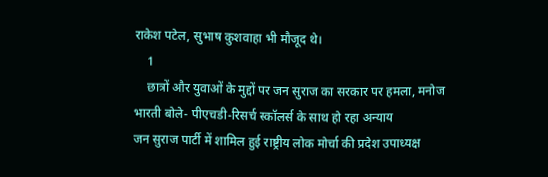राकेश पटेल, सुभाष कुशवाहा भी मौजूद थे।
    1
    छात्रों और युवाओं के मुद्दों पर जन सुराज का सरकार पर हमला, मनोज भारती बोले- पीएचडी-रिसर्च स्कॉलर्स के साथ हो रहा अन्याय
जन सुराज पार्टी में शामिल हुई राष्ट्रीय लोक मोर्चा की प्रदेश उपाध्यक्ष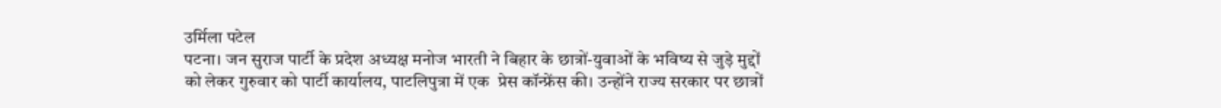उर्मिला पटेल
पटना। जन सुराज पार्टी के प्रदेश अध्यक्ष मनोज भारती ने बिहार के छात्रों-युवाओं के भविष्य से जुड़े मुद्दों को लेकर गुरुवार को पार्टी कार्यालय, पाटलिपुत्रा में एक  प्रेस कॉन्फ्रेंस की। उन्होंने राज्य सरकार पर छात्रों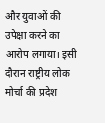और युवाओं की उपेक्षा करने का आरोप लगाया। इसी दौरान राष्ट्रीय लोक मोर्चा की प्रदेश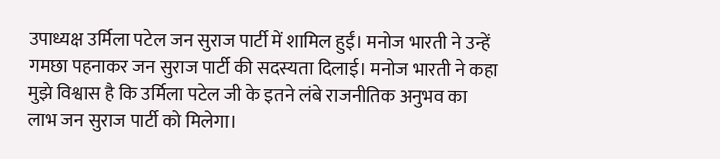उपाध्यक्ष उर्मिला पटेल जन सुराज पार्टी में शामिल हुईं। मनोज भारती ने उन्हें गमछा पहनाकर जन सुराज पार्टी की सदस्यता दिलाई। मनोज भारती ने कहा मुझे विश्वास है कि उर्मिला पटेल जी के इतने लंबे राजनीतिक अनुभव का लाभ जन सुराज पार्टी को मिलेगा।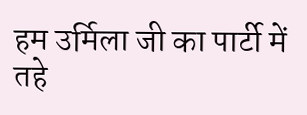हम उर्मिला जी का पार्टी में तहे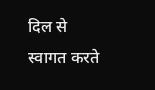दिल से स्वागत करते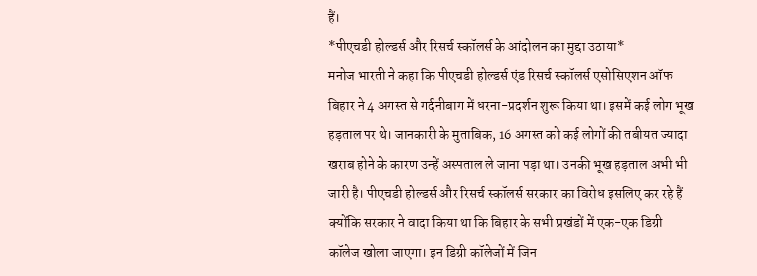हैं।
*पीएचडी होल्डर्स और रिसर्च स्कॉलर्स के आंदोलन का मुद्दा उठाया*
मनोज भारती ने कहा कि पीएचडी होल्डर्स एंड रिसर्च स्कॉलर्स एसोसिएशन ऑफ बिहार ने 4 अगस्त से गर्दनीबाग में धरना-प्रदर्शन शुरू किया था। इसमें कई लोग भूख हड़ताल पर थे। जानकारी के मुताबिक, 16 अगस्त को कई लोगों की तबीयत ज्यादा खराब होने के कारण उन्हें अस्पताल ले जाना पड़ा था। उनकी भूख हड़ताल अभी भी जारी है। पीएचडी होल्डर्स और रिसर्च स्कॉलर्स सरकार का विरोध इसलिए कर रहे हैं क्योंकि सरकार ने वादा किया था कि बिहार के सभी प्रखंडों में एक-एक डिग्री कॉलेज खोला जाएगा। इन डिग्री कॉलेजों में जिन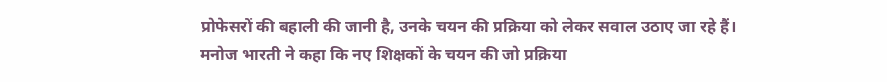प्रोफेसरों की बहाली की जानी है, उनके चयन की प्रक्रिया को लेकर सवाल उठाए जा रहे हैं।
मनोज भारती ने कहा कि नए शिक्षकों के चयन की जो प्रक्रिया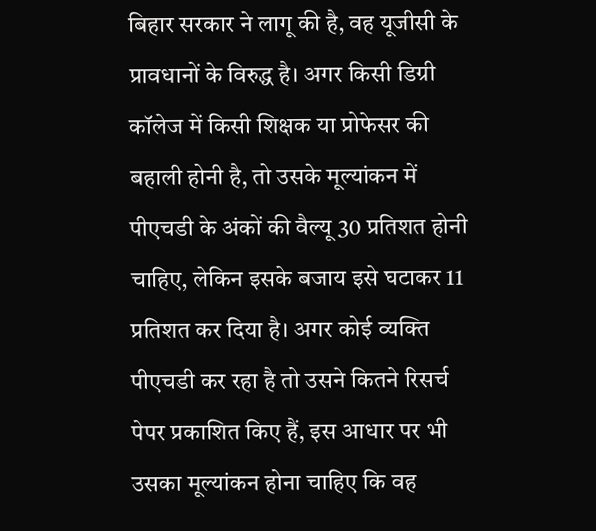बिहार सरकार ने लागू की है, वह यूजीसी के प्रावधानों के विरुद्ध है। अगर किसी डिग्री कॉलेज में किसी शिक्षक या प्रोफेसर की बहाली होनी है, तो उसके मूल्यांकन में पीएचडी के अंकों की वैल्यू 30 प्रतिशत होनी चाहिए, लेकिन इसके बजाय इसे घटाकर 11 प्रतिशत कर दिया है। अगर कोई व्यक्ति पीएचडी कर रहा है तो उसने कितने रिसर्च पेपर प्रकाशित किए हैं, इस आधार पर भी उसका मूल्यांकन होना चाहिए कि वह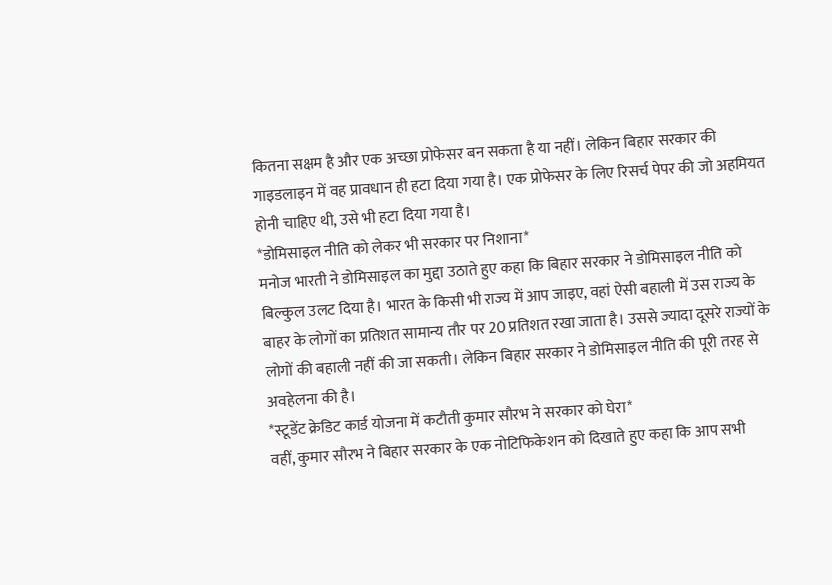कितना सक्षम है और एक अच्छा प्रोफेसर बन सकता है या नहीं। लेकिन बिहार सरकार की गाइडलाइन में वह प्रावधान ही हटा दिया गया है। एक प्रोफेसर के लिए रिसर्च पेपर की जो अहमियत होनी चाहिए थी, उसे भी हटा दिया गया है।
*डोमिसाइल नीति को लेकर भी सरकार पर निशाना*
मनोज भारती ने डोमिसाइल का मुद्दा उठाते हुए कहा कि बिहार सरकार ने डोमिसाइल नीति को बिल्कुल उलट दिया है। भारत के किसी भी राज्य में आप जाइए, वहां ऐसी बहाली में उस राज्य के बाहर के लोगों का प्रतिशत सामान्य तौर पर 20 प्रतिशत रखा जाता है। उससे ज्यादा दूसरे राज्यों के लोगों की बहाली नहीं की जा सकती। लेकिन बिहार सरकार ने डोमिसाइल नीति की पूरी तरह से अवहेलना की है।
*स्टूडेंट क्रेडिट कार्ड योजना में कटौती कुमार सौरभ ने सरकार को घेरा*
वहीं, कुमार सौरभ ने बिहार सरकार के एक नोटिफिकेशन को दिखाते हुए कहा कि आप सभी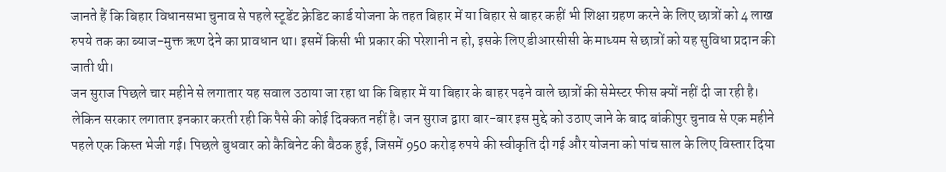जानते हैं कि बिहार विधानसभा चुनाव से पहले स्टूडेंट क्रेडिट कार्ड योजना के तहत बिहार में या बिहार से बाहर कहीं भी शिक्षा ग्रहण करने के लिए छात्रों को 4 लाख रुपये तक का ब्याज-मुक्त ऋण देने का प्रावधान था। इसमें किसी भी प्रकार की परेशानी न हो, इसके लिए डीआरसीसी के माध्यम से छात्रों को यह सुविधा प्रदान की जाती थी।
जन सुराज पिछले चार महीने से लगातार यह सवाल उठाया जा रहा था कि बिहार में या बिहार के बाहर पढ़ने वाले छात्रों की सेमेस्टर फीस क्यों नहीं दी जा रही है। लेकिन सरकार लगातार इनकार करती रही कि पैसे की कोई दिक्कत नहीं है। जन सुराज द्वारा बार-बार इस मुद्दे को उठाए जाने के बाद बांकीपुर चुनाव से एक महीने पहले एक किस्त भेजी गई। पिछले बुधवार को कैबिनेट की बैठक हुई, जिसमें 950 करोड़ रुपये की स्वीकृति दी गई और योजना को पांच साल के लिए विस्तार दिया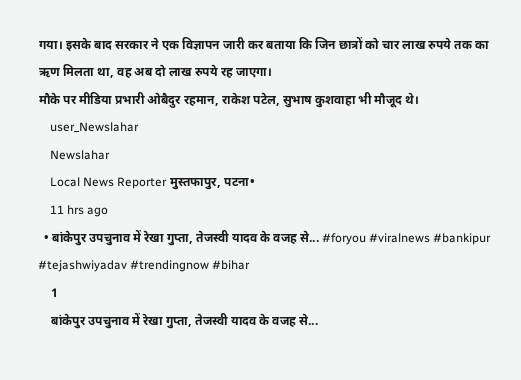गया। इसके बाद सरकार ने एक विज्ञापन जारी कर बताया कि जिन छात्रों को चार लाख रुपये तक का ऋण मिलता था, वह अब दो लाख रुपये रह जाएगा।
मौके पर मीडिया प्रभारी ओबैदुर रहमान, राकेश पटेल, सुभाष कुशवाहा भी मौजूद थे।
    user_Newslahar
    Newslahar
    Local News Reporter मुस्तफापुर, पटना•
    11 hrs ago
  • बांकेपुर उपचुनाव में रेखा गुप्ता, तेजस्वी यादव के वजह से... #foryou #viralnews #bankipur #tejashwiyadav #trendingnow #bihar
    1
    बांकेपुर उपचुनाव में रेखा गुप्ता, तेजस्वी यादव के वजह से...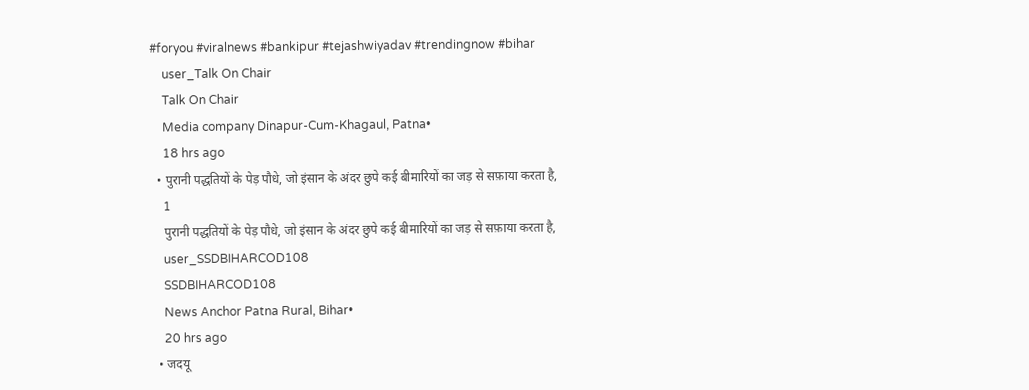#foryou #viralnews #bankipur #tejashwiyadav #trendingnow #bihar
    user_Talk On Chair
    Talk On Chair
    Media company Dinapur-Cum-Khagaul, Patna•
    18 hrs ago
  • पुरानी पद्धतियों के पेड़ पौधे, जो इंसान के अंदर छुपे कई बीमारियों का जड़ से सफ़ाया करता है,
    1
    पुरानी पद्धतियों के पेड़ पौधे, जो इंसान के अंदर छुपे कई बीमारियों का जड़ से सफ़ाया करता है,
    user_SSDBIHARCOD108
    SSDBIHARCOD108
    News Anchor Patna Rural, Bihar•
    20 hrs ago
  • जदयू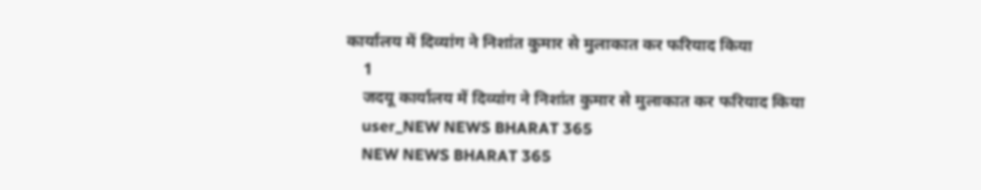कार्यालय में दिव्यांग ने निशांत कुमार से मुलाकात कर फरियाद किया
    1
    जदयू कार्यालय में दिव्यांग ने निशांत कुमार से मुलाकात कर फरियाद किया
    user_NEW NEWS BHARAT 365
    NEW NEWS BHARAT 365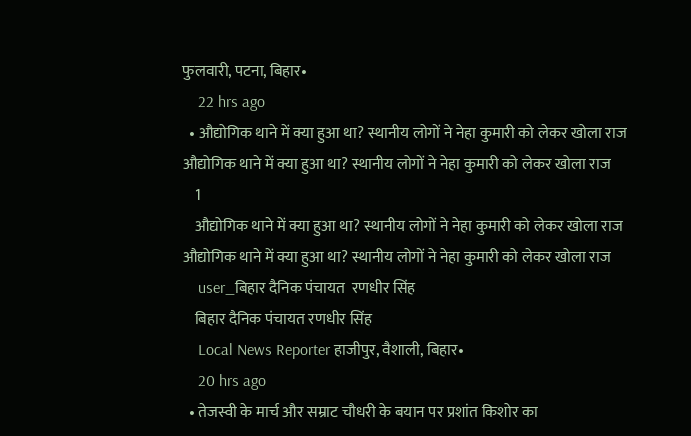फुलवारी, पटना, बिहार•
    22 hrs ago
  • औद्योगिक थाने में क्या हुआ था? स्थानीय लोगों ने नेहा कुमारी को लेकर खोला राज औद्योगिक थाने में क्या हुआ था? स्थानीय लोगों ने नेहा कुमारी को लेकर खोला राज
    1
    औद्योगिक थाने में क्या हुआ था? स्थानीय लोगों ने नेहा कुमारी को लेकर खोला राज
औद्योगिक थाने में क्या हुआ था? स्थानीय लोगों ने नेहा कुमारी को लेकर खोला राज
    user_बिहार दैनिक पंचायत  रणधीर सिंह
    बिहार दैनिक पंचायत रणधीर सिंह
    Local News Reporter हाजीपुर, वैशाली, बिहार•
    20 hrs ago
  • तेजस्वी के मार्च और सम्राट चौधरी के बयान पर प्रशांत किशोर का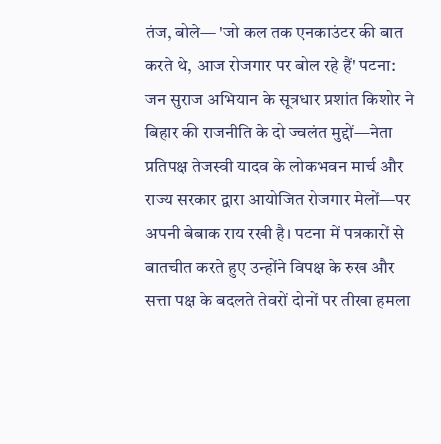तंज, बोले— 'जो कल तक एनकाउंटर की बात करते थे, आज रोजगार पर बोल रहे हैं' पटना: जन सुराज अभियान के सूत्रधार प्रशांत किशोर ने बिहार की राजनीति के दो ज्वलंत मुद्दों—नेता प्रतिपक्ष तेजस्वी यादव के लोकभवन मार्च और राज्य सरकार द्वारा आयोजित रोजगार मेलों—पर अपनी बेबाक राय रखी है। पटना में पत्रकारों से बातचीत करते हुए उन्होंने विपक्ष के रुख और सत्ता पक्ष के बदलते तेवरों दोनों पर तीखा हमला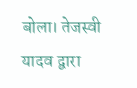बोला। तेजस्वी यादव द्वारा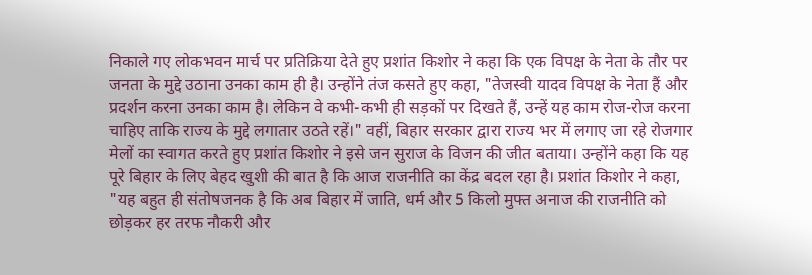निकाले गए लोकभवन मार्च पर प्रतिक्रिया देते हुए प्रशांत किशोर ने कहा कि एक विपक्ष के नेता के तौर पर जनता के मुद्दे उठाना उनका काम ही है। उन्होंने तंज कसते हुए कहा, "तेजस्वी यादव विपक्ष के नेता हैं और प्रदर्शन करना उनका काम है। लेकिन वे कभी-कभी ही सड़कों पर दिखते हैं, उन्हें यह काम रोज-रोज करना चाहिए ताकि राज्य के मुद्दे लगातार उठते रहें।" वहीं, बिहार सरकार द्वारा राज्य भर में लगाए जा रहे रोजगार मेलों का स्वागत करते हुए प्रशांत किशोर ने इसे जन सुराज के विजन की जीत बताया। उन्होंने कहा कि यह पूरे बिहार के लिए बेहद खुशी की बात है कि आज राजनीति का केंद्र बदल रहा है। प्रशांत किशोर ने कहा, "यह बहुत ही संतोषजनक है कि अब बिहार में जाति, धर्म और 5 किलो मुफ्त अनाज की राजनीति को छोड़कर हर तरफ नौकरी और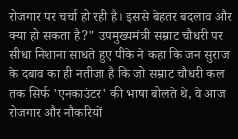रोजगार पर चर्चा हो रही है। इससे बेहतर बदलाव और क्या हो सकता है?" उपमुख्यमंत्री सम्राट चौधरी पर सीधा निशाना साधते हुए पीके ने कहा कि जन सुराज के दबाव का ही नतीजा है कि जो सम्राट चौधरी कल तक सिर्फ 'एनकाउंटर' की भाषा बोलते थे, वे आज रोजगार और नौकरियों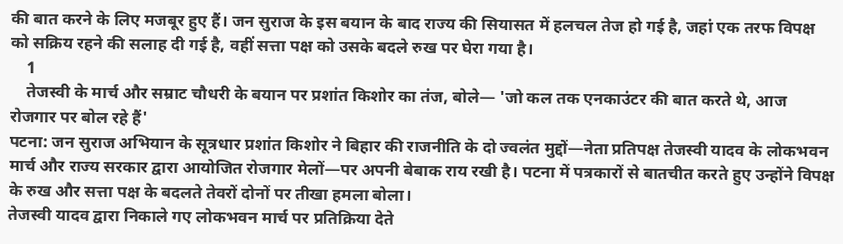की बात करने के लिए मजबूर हुए हैं। जन सुराज के इस बयान के बाद राज्य की सियासत में हलचल तेज हो गई है, जहां एक तरफ विपक्ष को सक्रिय रहने की सलाह दी गई है, वहीं सत्ता पक्ष को उसके बदले रुख पर घेरा गया है।
    1
    तेजस्वी के मार्च और सम्राट चौधरी के बयान पर प्रशांत किशोर का तंज, बोले— 'जो कल तक एनकाउंटर की बात करते थे, आज रोजगार पर बोल रहे हैं'
पटना: जन सुराज अभियान के सूत्रधार प्रशांत किशोर ने बिहार की राजनीति के दो ज्वलंत मुद्दों—नेता प्रतिपक्ष तेजस्वी यादव के लोकभवन मार्च और राज्य सरकार द्वारा आयोजित रोजगार मेलों—पर अपनी बेबाक राय रखी है। पटना में पत्रकारों से बातचीत करते हुए उन्होंने विपक्ष के रुख और सत्ता पक्ष के बदलते तेवरों दोनों पर तीखा हमला बोला।
तेजस्वी यादव द्वारा निकाले गए लोकभवन मार्च पर प्रतिक्रिया देते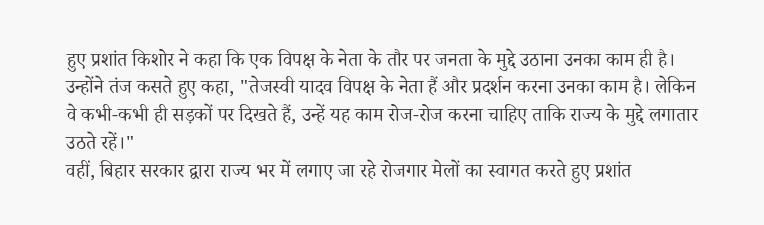हुए प्रशांत किशोर ने कहा कि एक विपक्ष के नेता के तौर पर जनता के मुद्दे उठाना उनका काम ही है। उन्होंने तंज कसते हुए कहा, "तेजस्वी यादव विपक्ष के नेता हैं और प्रदर्शन करना उनका काम है। लेकिन वे कभी-कभी ही सड़कों पर दिखते हैं, उन्हें यह काम रोज-रोज करना चाहिए ताकि राज्य के मुद्दे लगातार उठते रहें।"
वहीं, बिहार सरकार द्वारा राज्य भर में लगाए जा रहे रोजगार मेलों का स्वागत करते हुए प्रशांत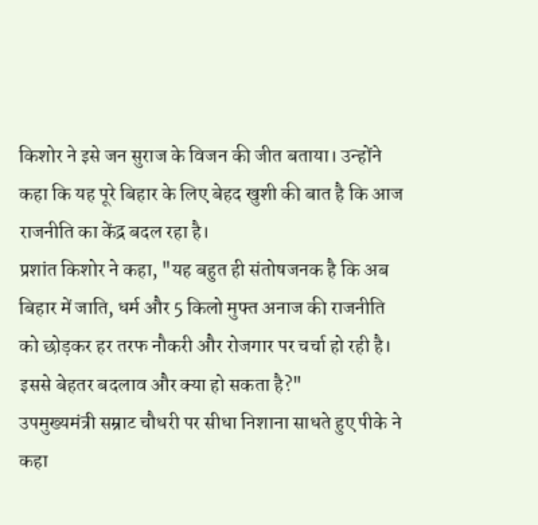किशोर ने इसे जन सुराज के विजन की जीत बताया। उन्होंने कहा कि यह पूरे बिहार के लिए बेहद खुशी की बात है कि आज राजनीति का केंद्र बदल रहा है।
प्रशांत किशोर ने कहा, "यह बहुत ही संतोषजनक है कि अब बिहार में जाति, धर्म और 5 किलो मुफ्त अनाज की राजनीति को छोड़कर हर तरफ नौकरी और रोजगार पर चर्चा हो रही है। इससे बेहतर बदलाव और क्या हो सकता है?"
उपमुख्यमंत्री सम्राट चौधरी पर सीधा निशाना साधते हुए पीके ने कहा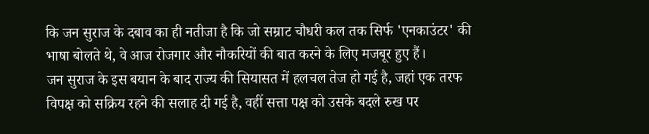कि जन सुराज के दबाव का ही नतीजा है कि जो सम्राट चौधरी कल तक सिर्फ 'एनकाउंटर' की भाषा बोलते थे, वे आज रोजगार और नौकरियों की बात करने के लिए मजबूर हुए हैं।
जन सुराज के इस बयान के बाद राज्य की सियासत में हलचल तेज हो गई है, जहां एक तरफ विपक्ष को सक्रिय रहने की सलाह दी गई है, वहीं सत्ता पक्ष को उसके बदले रुख पर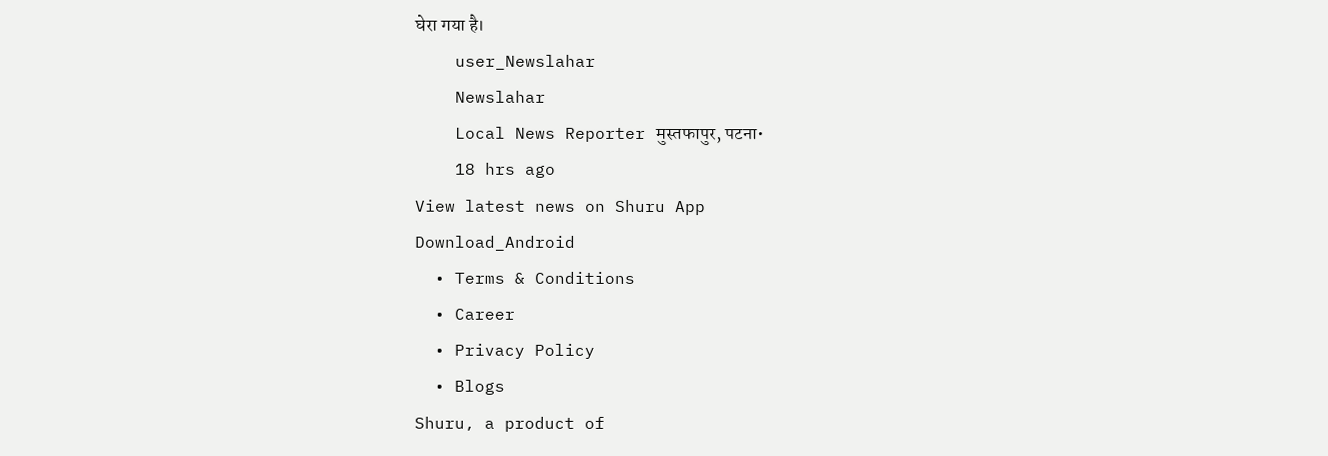घेरा गया है।
    user_Newslahar
    Newslahar
    Local News Reporter मुस्तफापुर, पटना•
    18 hrs ago
View latest news on Shuru App
Download_Android
  • Terms & Conditions
  • Career
  • Privacy Policy
  • Blogs
Shuru, a product of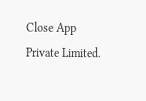Close App Private Limited.